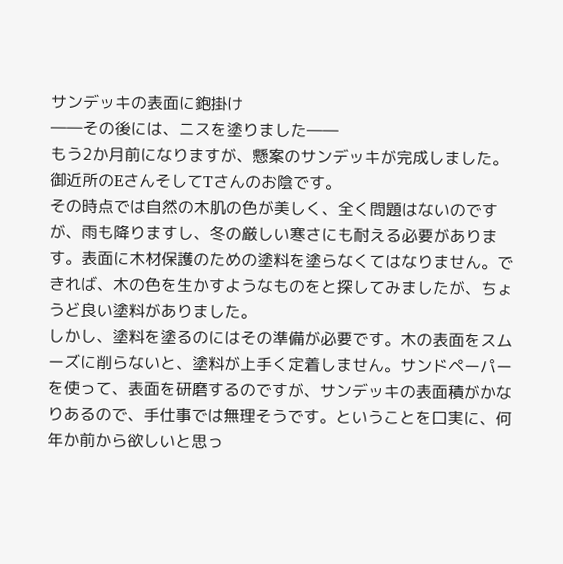サンデッキの表面に鉋掛け
――その後には、ニスを塗りました――
もう2か月前になりますが、懸案のサンデッキが完成しました。御近所のEさんそしてTさんのお陰です。
その時点では自然の木肌の色が美しく、全く問題はないのですが、雨も降りますし、冬の厳しい寒さにも耐える必要があります。表面に木材保護のための塗料を塗らなくてはなりません。できれば、木の色を生かすようなものをと探してみましたが、ちょうど良い塗料がありました。
しかし、塗料を塗るのにはその準備が必要です。木の表面をスムーズに削らないと、塗料が上手く定着しません。サンドペーパーを使って、表面を研磨するのですが、サンデッキの表面積がかなりあるので、手仕事では無理そうです。ということを口実に、何年か前から欲しいと思っ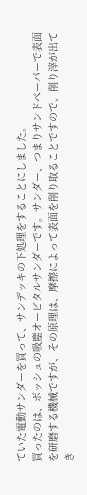ていた電動サンダーを買って、サンデッキの下処理をすることにしました。
買ったのは、ボッシュの吸塵オービタルサンダーです。サンダー、つまりサンドペーパーで表面を研磨する機械ですが、その原理は、摩擦によって表面を削り取ることですので、削り滓が出てき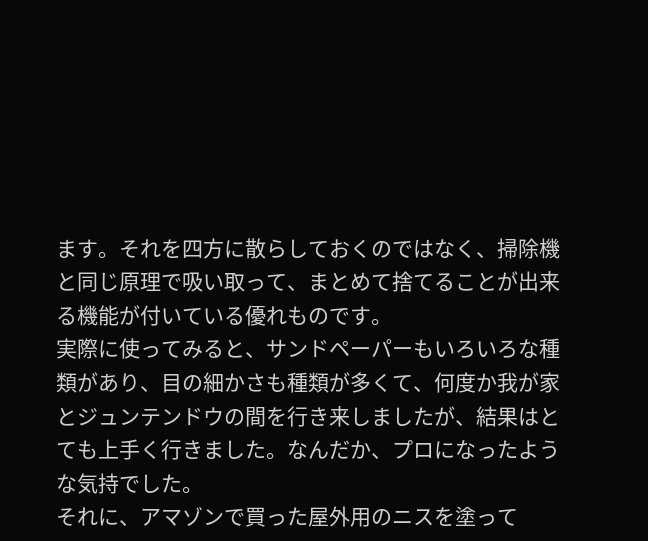ます。それを四方に散らしておくのではなく、掃除機と同じ原理で吸い取って、まとめて捨てることが出来る機能が付いている優れものです。
実際に使ってみると、サンドペーパーもいろいろな種類があり、目の細かさも種類が多くて、何度か我が家とジュンテンドウの間を行き来しましたが、結果はとても上手く行きました。なんだか、プロになったような気持でした。
それに、アマゾンで買った屋外用のニスを塗って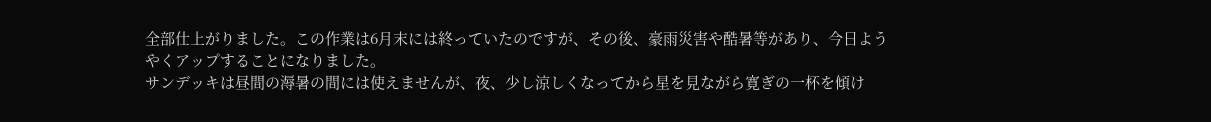全部仕上がりました。この作業は6月末には終っていたのですが、その後、豪雨災害や酷暑等があり、今日ようやくアップすることになりました。
サンデッキは昼間の溽暑の間には使えませんが、夜、少し涼しくなってから星を見ながら寛ぎの一杯を傾け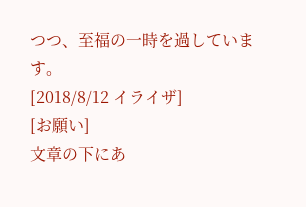つつ、至福の一時を過しています。
[2018/8/12 イライザ]
[お願い]
文章の下にあ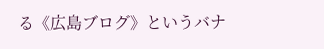る《広島ブログ》というバナ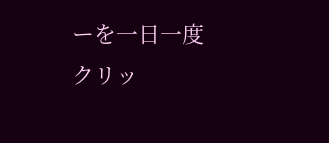ーを一日一度クリッ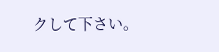クして下さい。